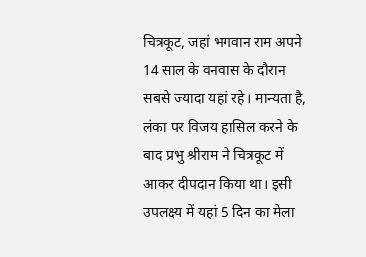चित्रकूट, जहां भगवान राम अपने 14 साल के वनवास के दौरान सबसे ज्यादा यहां रहे। मान्यता है, लंका पर विजय हासिल करने के बाद प्रभु श्रीराम ने चित्रकूट में आकर दीपदान किया था। इसी उपलक्ष्य में यहां 5 दिन का मेला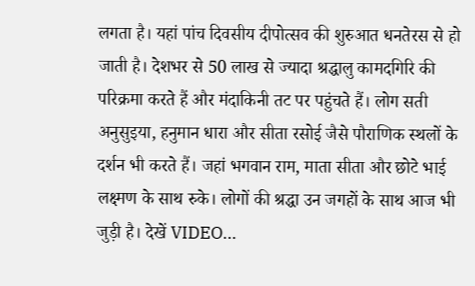लगता है। यहां पांच दिवसीय दीपोत्सव की शुरुआत धनतेरस से हो जाती है। देशभर से 50 लाख से ज्यादा श्रद्धालु कामदगिरि की परिक्रमा करते हैं और मंदाकिनी तट पर पहुंचते हैं। लोग सती अनुसुइया, हनुमान धारा और सीता रसोई जैसे पौराणिक स्थलों के दर्शन भी करते हैं। जहां भगवान राम, माता सीता और छोटे भाई लक्ष्मण के साथ रुके। लोगों की श्रद्धा उन जगहों के साथ आज भी जुड़ी है। देखें VIDEO…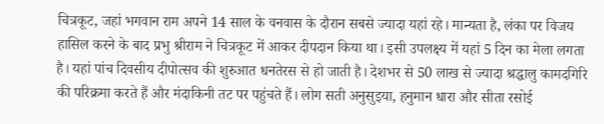चित्रकूट, जहां भगवान राम अपने 14 साल के वनवास के दौरान सबसे ज्यादा यहां रहे। मान्यता है, लंका पर विजय हासिल करने के बाद प्रभु श्रीराम ने चित्रकूट में आकर दीपदान किया था। इसी उपलक्ष्य में यहां 5 दिन का मेला लगता है। यहां पांच दिवसीय दीपोत्सव की शुरुआत धनतेरस से हो जाती है। देशभर से 50 लाख से ज्यादा श्रद्धालु कामदगिरि की परिक्रमा करते हैं और मंदाकिनी तट पर पहुंचते हैं। लोग सती अनुसुइया, हनुमान धारा और सीता रसोई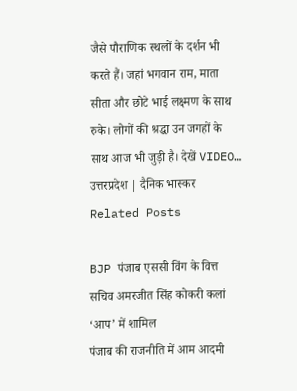जैसे पौराणिक स्थलों के दर्शन भी करते हैं। जहां भगवान राम, माता सीता और छोटे भाई लक्ष्मण के साथ रुके। लोगों की श्रद्धा उन जगहों के साथ आज भी जुड़ी है। देखें VIDEO… उत्तरप्रदेश | दैनिक भास्कर
Related Posts

BJP पंजाब एससी विंग के वित्त सचिव अमरजीत सिंह कोकरी कलां ‘आप’ में शामिल
पंजाब की राजनीति में आम आदमी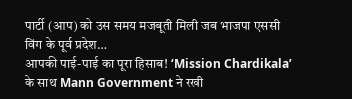पार्टी (आप) को उस समय मजबूती मिली जब भाजपा एससी विंग के पूर्व प्रदेश…
आपकी पाई-पाई का पूरा हिसाब! ‘Mission Chardikala’ के साथ Mann Government ने रखी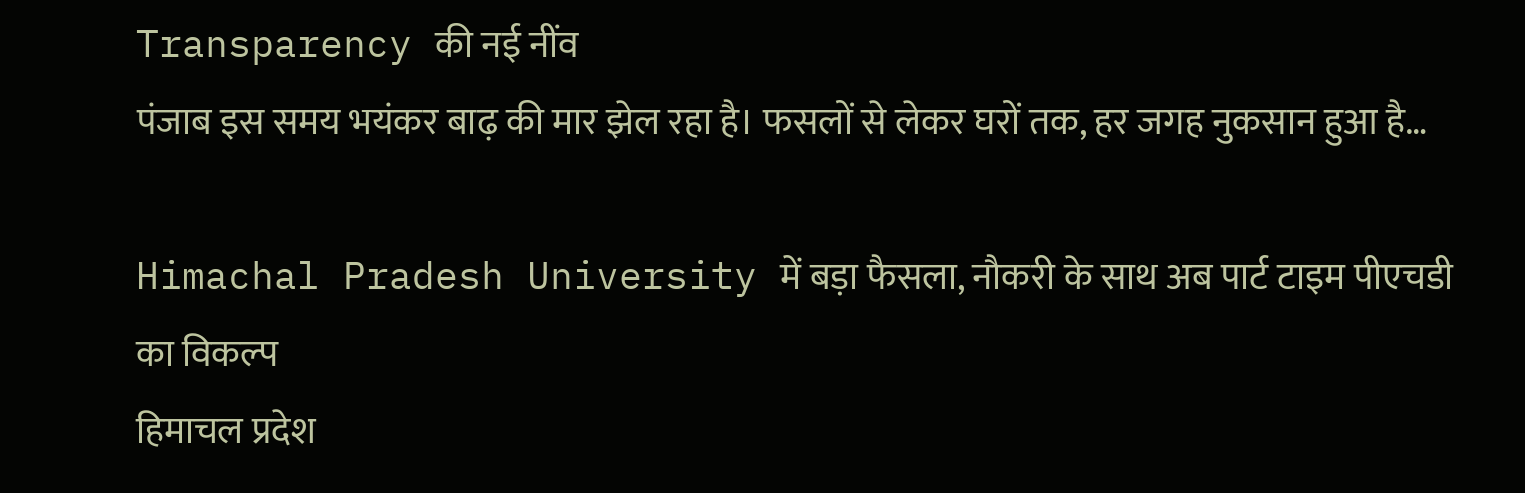Transparency की नई नींव
पंजाब इस समय भयंकर बाढ़ की मार झेल रहा है। फसलों से लेकर घरों तक, हर जगह नुकसान हुआ है…

Himachal Pradesh University में बड़ा फैसला, नौकरी के साथ अब पार्ट टाइम पीएचडी का विकल्प
हिमाचल प्रदेश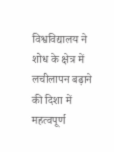विश्वविद्यालय ने शोध के क्षेत्र में लचीलापन बढ़ाने की दिशा में महत्वपूर्ण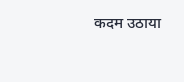कदम उठाया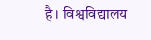है। विश्वविद्यालय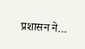प्रशासन ने…